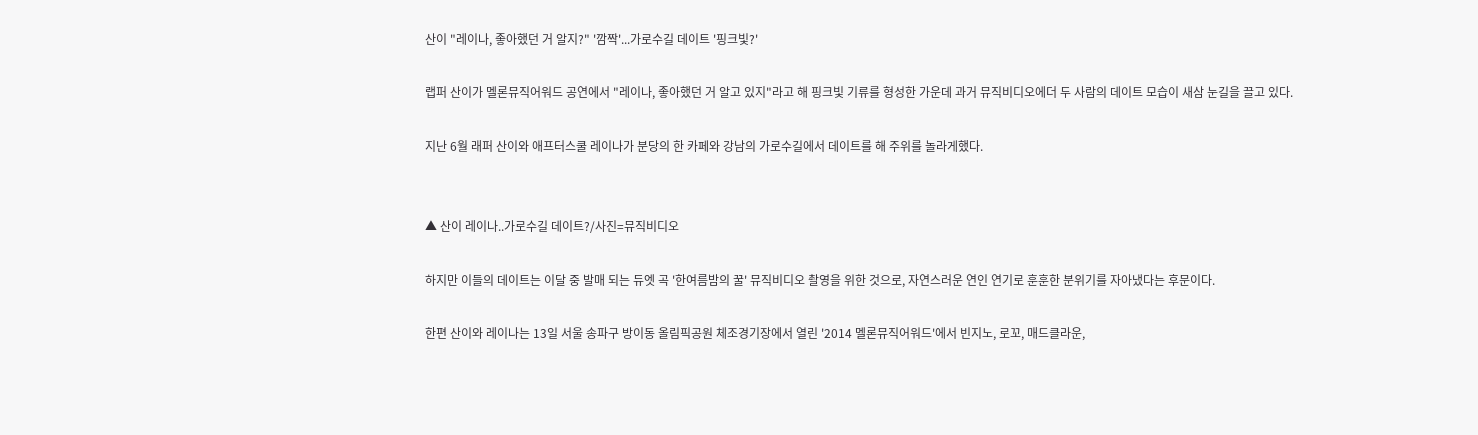산이 "레이나, 좋아했던 거 알지?" '깜짝'...가로수길 데이트 '핑크빛?'

랩퍼 산이가 멜론뮤직어워드 공연에서 "레이나, 좋아했던 거 알고 있지"라고 해 핑크빛 기류를 형성한 가운데 과거 뮤직비디오에더 두 사람의 데이트 모습이 새삼 눈길을 끌고 있다.

지난 6월 래퍼 산이와 애프터스쿨 레이나가 분당의 한 카페와 강남의 가로수길에서 데이트를 해 주위를 놀라게했다.


▲ 산이 레이나..가로수길 데이트?/사진=뮤직비디오

하지만 이들의 데이트는 이달 중 발매 되는 듀엣 곡 '한여름밤의 꿀' 뮤직비디오 촬영을 위한 것으로, 자연스러운 연인 연기로 훈훈한 분위기를 자아냈다는 후문이다.

한편 산이와 레이나는 13일 서울 송파구 방이동 올림픽공원 체조경기장에서 열린 '2014 멜론뮤직어워드'에서 빈지노, 로꼬, 매드클라운,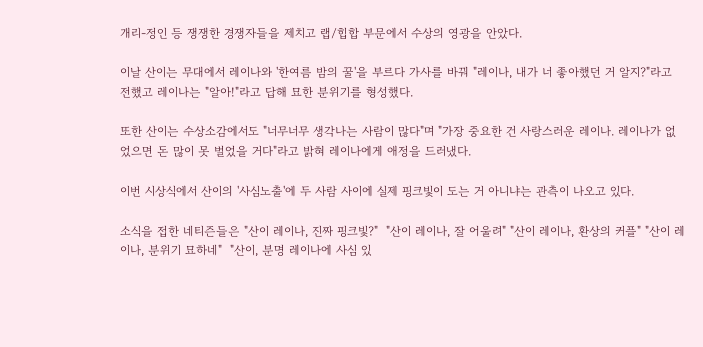개리-정인 등 쟁쟁한 경쟁자들을 제치고 랩/힙합 부문에서 수상의 영광을 안았다.

이날 산이는 무대에서 레이나와 '한여름 밤의 꿀'을 부르다 가사를 바꿔 "레이나, 내가 너 좋아했던 거 알지?"라고 전했고 레이나는 "알아!"라고 답해 묘한 분위기를 형성했다.

또한 산이는 수상소감에서도 "너무너무 생각나는 사람이 많다"며 "가장 중요한 건 사랑스러운 레이나. 레이나가 없었으면 돈 많이 못 벌었을 거다"라고 밝혀 레이나에게 애정을 드러냈다.

이번 시상식에서 산이의 '사심노출'에 두 사람 사이에 실제 핑크빛이 도는 거 아니냐는 관측이 나오고 있다.

소식을 접한 네티즌들은 "산이 레이나, 진짜 핑크빛?"  "산이 레이나, 잘 어울려" "산이 레이나, 환상의 커플" "산이 레이나, 분위기 묘하네"  "산이, 분명 레이나에 사심 있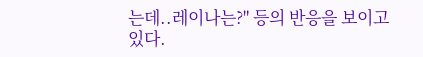는데..레이나는?" 등의 반응을 보이고 있다.